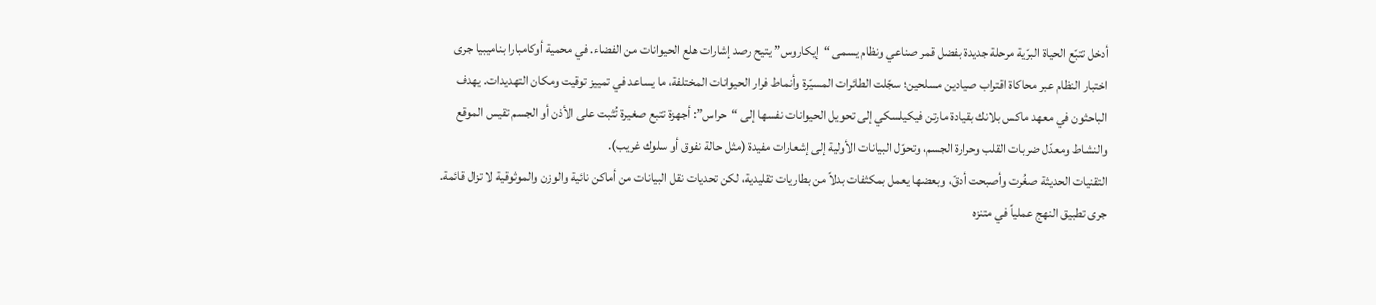أدخل تتبّع الحياة البرّية مرحلة جديدة بفضل قمر صناعي ونظام يسمى “إيكاروس” يتيح رصد إشارات هلع الحيوانات من الفضاء. في محمية أوكامبارا بناميبيا جرى اختبار النظام عبر محاكاة اقتراب صيادين مسلحين؛ سجّلت الطائرات المسيّرة وأنماط فرار الحيوانات المختلفة، ما يساعد في تمييز توقيت ومكان التهديدات. يهدف الباحثون في معهد ماكس بلانك بقيادة مارتن فيكيلسكي إلى تحويل الحيوانات نفسها إلى “حراس”: أجهزة تتبع صغيرة تُثبت على الأذن أو الجسم تقيس الموقع والنشاط ومعدّل ضربات القلب وحرارة الجسم، وتحوّل البيانات الأولية إلى إشعارات مفيدة (مثل حالة نفوق أو سلوك غريب).
التقنيات الحديثة صغُرت وأصبحت أدقّ، وبعضها يعمل بمكثفات بدلاً من بطاريات تقليدية، لكن تحديات نقل البيانات من أماكن نائية والوزن والموثوقية لا تزال قائمة. جرى تطبيق النهج عملياً في متنزه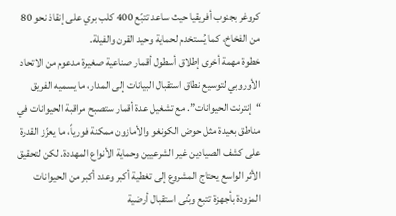كروغر بجنوب أفريقيا حيث ساعد تتبّع 400 كلب بري على إنقاذ نحو 80 من الفخاخ، كما يُستخدم لحماية وحيد القرن والفيلة.
خطوة مهمة أخرى إطلاق أسطول أقمار صناعية صغيرة مدعوم من الاتحاد الأوروبي لتوسيع نطاق استقبال البيانات إلى المدار، ما يسميه الفريق “إنترنت الحيوانات”. مع تشغيل عدة أقمار ستصبح مراقبة الحيوانات في مناطق بعيدة مثل حوض الكونغو والأمازون ممكنة فورياً، ما يعزّز القدرة على كشف الصيادين غير الشرعيين وحماية الأنواع المهددة. لكن لتحقيق الأثر الواسع يحتاج المشروع إلى تغطية أكبر وعدد أكبر من الحيوانات المزودة بأجهزة تتبع وبُنى استقبال أرضية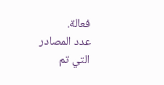فعالة.
عدد المصادر التي تم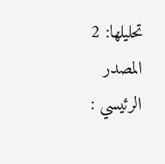تحليلها: 2
المصدر الرئيسي :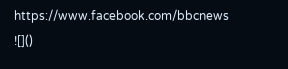https://www.facebook.com/bbcnews ![]()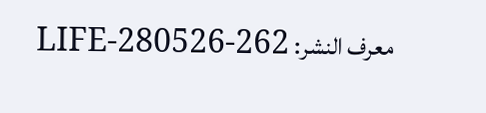معرف النشر: LIFE-280526-262